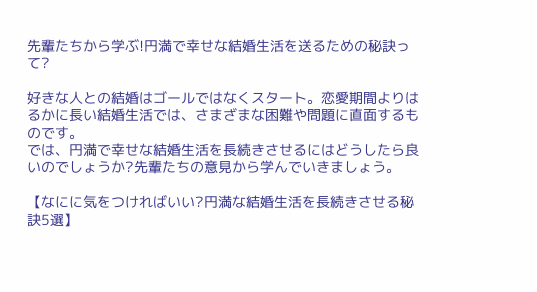先輩たちから学ぶ!円満で幸せな結婚生活を送るための秘訣って?

好きな人との結婚はゴールではなくスタート。恋愛期間よりはるかに長い結婚生活では、さまざまな困難や問題に直面するものです。
では、円満で幸せな結婚生活を長続きさせるにはどうしたら良いのでしょうか?先輩たちの意見から学んでいきましょう。

【なにに気をつければいい?円満な結婚生活を長続きさせる秘訣5選】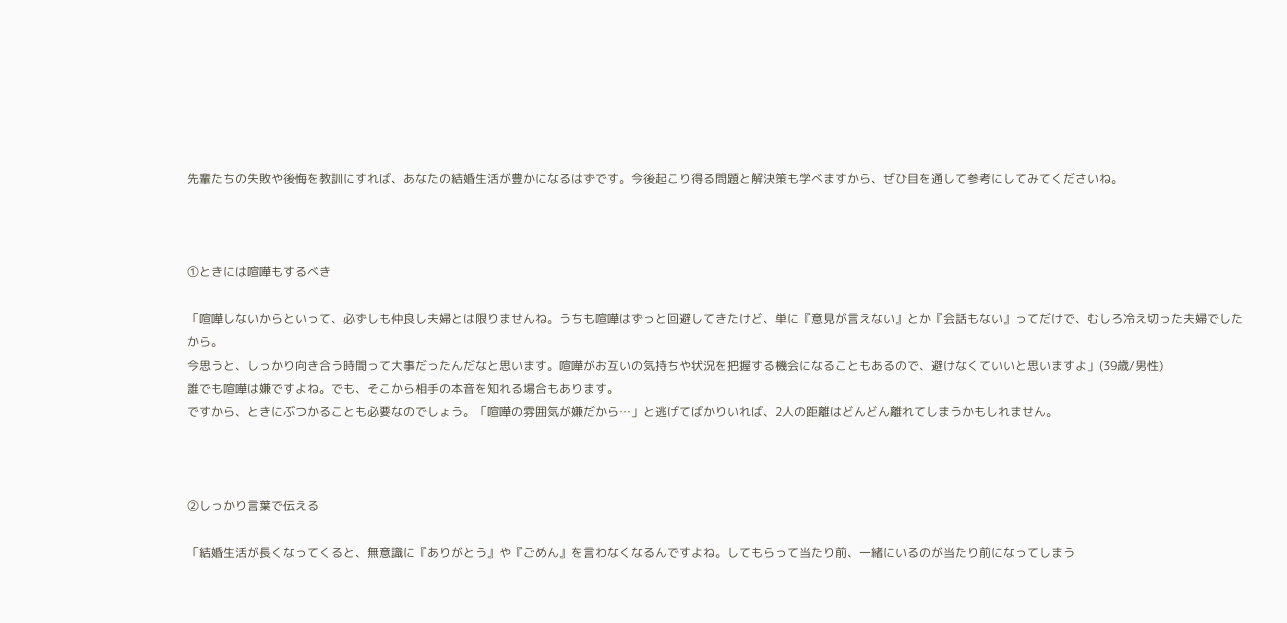先輩たちの失敗や後悔を教訓にすれば、あなたの結婚生活が豊かになるはずです。今後起こり得る問題と解決策も学べますから、ぜひ目を通して参考にしてみてくださいね。



①ときには喧嘩もするべき

「喧嘩しないからといって、必ずしも仲良し夫婦とは限りませんね。うちも喧嘩はずっと回避してきたけど、単に『意見が言えない』とか『会話もない』ってだけで、むしろ冷え切った夫婦でしたから。
今思うと、しっかり向き合う時間って大事だったんだなと思います。喧嘩がお互いの気持ちや状況を把握する機会になることもあるので、避けなくていいと思いますよ」(39歳/男性)
誰でも喧嘩は嫌ですよね。でも、そこから相手の本音を知れる場合もあります。
ですから、ときにぶつかることも必要なのでしょう。「喧嘩の雰囲気が嫌だから…」と逃げてばかりいれば、2人の距離はどんどん離れてしまうかもしれません。



②しっかり言葉で伝える

「結婚生活が長くなってくると、無意識に『ありがとう』や『ごめん』を言わなくなるんですよね。してもらって当たり前、一緒にいるのが当たり前になってしまう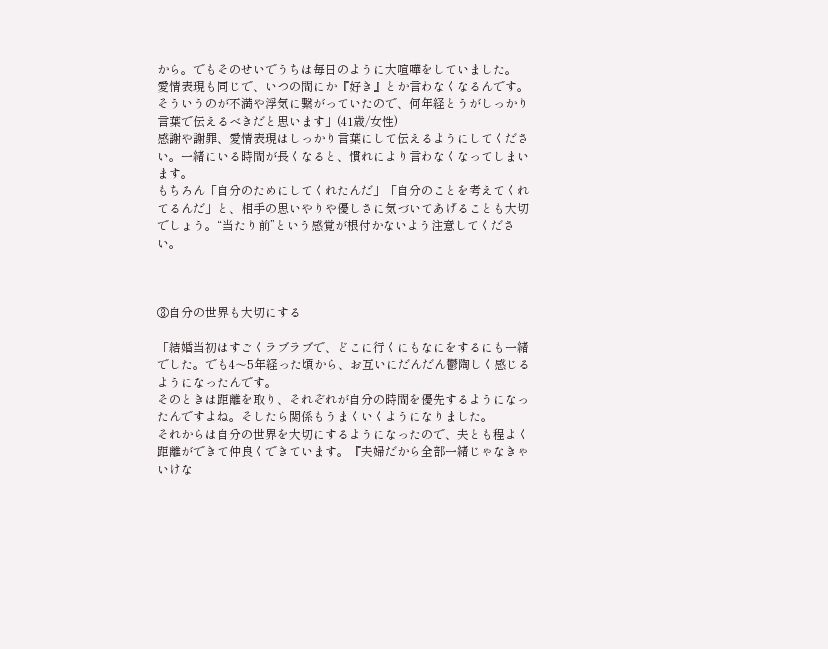から。でもそのせいでうちは毎日のように大喧嘩をしていました。
愛情表現も同じで、いつの間にか『好き』とか言わなくなるんです。そういうのが不満や浮気に繋がっていたので、何年経とうがしっかり言葉で伝えるべきだと思います」(41歳/女性)
感謝や謝罪、愛情表現はしっかり言葉にして伝えるようにしてください。一緒にいる時間が長くなると、慣れにより言わなくなってしまいます。
もちろん「自分のためにしてくれたんだ」「自分のことを考えてくれてるんだ」と、相手の思いやりや優しさに気づいてあげることも大切でしょう。“当たり前”という感覚が根付かないよう注意してください。



③自分の世界も大切にする

「結婚当初はすごくラブラブで、どこに行くにもなにをするにも一緒でした。でも4〜5年経った頃から、お互いにだんだん鬱陶しく感じるようになったんです。
そのときは距離を取り、それぞれが自分の時間を優先するようになったんですよね。そしたら関係もうまくいくようになりました。
それからは自分の世界を大切にするようになったので、夫とも程よく距離ができて仲良くできています。『夫婦だから全部一緒じゃなきゃいけな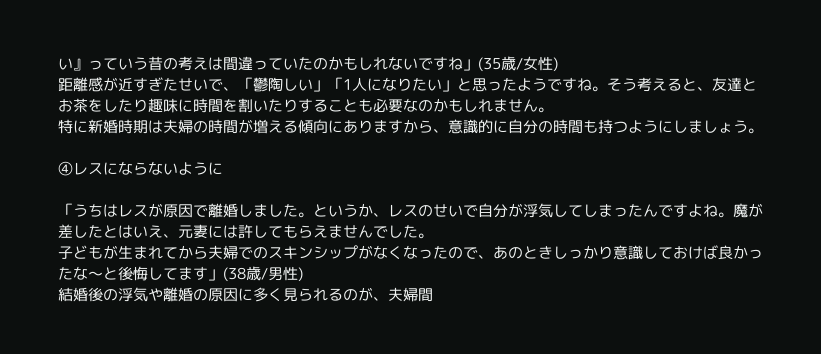い』っていう昔の考えは間違っていたのかもしれないですね」(35歳/女性)
距離感が近すぎたせいで、「鬱陶しい」「1人になりたい」と思ったようですね。そう考えると、友達とお茶をしたり趣味に時間を割いたりすることも必要なのかもしれません。
特に新婚時期は夫婦の時間が増える傾向にありますから、意識的に自分の時間も持つようにしましょう。

④レスにならないように

「うちはレスが原因で離婚しました。というか、レスのせいで自分が浮気してしまったんですよね。魔が差したとはいえ、元妻には許してもらえませんでした。
子どもが生まれてから夫婦でのスキンシップがなくなったので、あのときしっかり意識しておけば良かったな〜と後悔してます」(38歳/男性)
結婚後の浮気や離婚の原因に多く見られるのが、夫婦間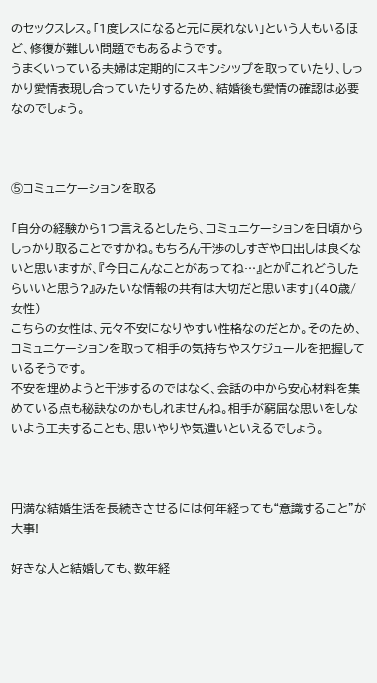のセックスレス。「1度レスになると元に戻れない」という人もいるほど、修復が難しい問題でもあるようです。
うまくいっている夫婦は定期的にスキンシップを取っていたり、しっかり愛情表現し合っていたりするため、結婚後も愛情の確認は必要なのでしょう。



⑤コミュニケーションを取る

「自分の経験から1つ言えるとしたら、コミュニケーションを日頃からしっかり取ることですかね。もちろん干渉のしすぎや口出しは良くないと思いますが、『今日こんなことがあってね…』とか『これどうしたらいいと思う?』みたいな情報の共有は大切だと思います」(40歳/女性)
こちらの女性は、元々不安になりやすい性格なのだとか。そのため、コミュニケーションを取って相手の気持ちやスケジュールを把握しているそうです。
不安を埋めようと干渉するのではなく、会話の中から安心材料を集めている点も秘訣なのかもしれませんね。相手が窮屈な思いをしないよう工夫することも、思いやりや気遣いといえるでしょう。



円満な結婚生活を長続きさせるには何年経っても“意識すること”が大事!

好きな人と結婚しても、数年経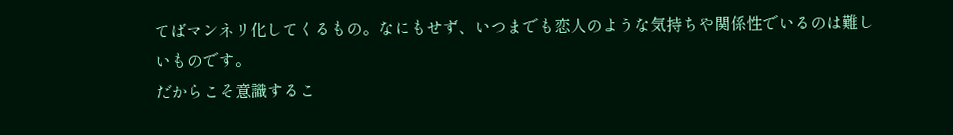てばマンネリ化してくるもの。なにもせず、いつまでも恋人のような気持ちや関係性でいるのは難しいものです。
だからこそ意識するこ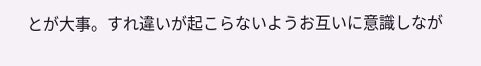とが大事。すれ違いが起こらないようお互いに意識しなが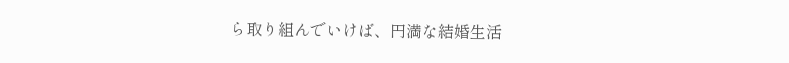ら取り組んでいけば、円満な結婚生活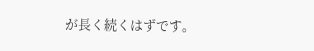が長く続くはずです。